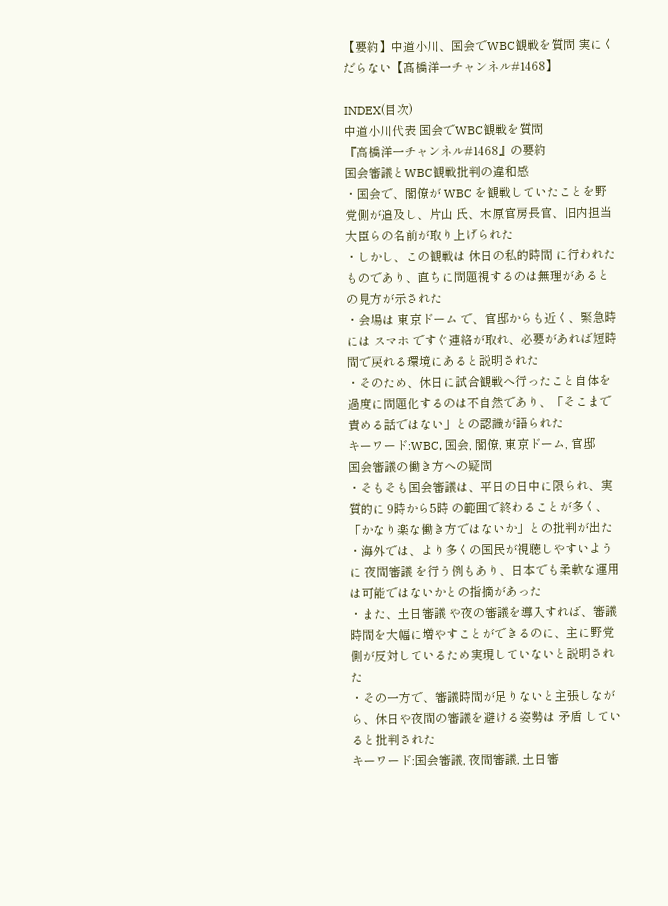【要約】中道小川、国会でWBC観戦を質問 実にくだらない【髙橋洋一チャンネル#1468】

INDEX(目次)
中道小川代表 国会でWBC観戦を質問
『高橋洋一チャンネル#1468』の要約
国会審議とWBC観戦批判の違和感
・国会で、閣僚が WBC を観戦していたことを野党側が追及し、片山 氏、木原官房長官、旧内担当大臣らの名前が取り上げられた
・しかし、この観戦は 休日の私的時間 に行われたものであり、直ちに問題視するのは無理があるとの見方が示された
・会場は 東京ドーム で、官邸からも近く、緊急時には スマホ ですぐ連絡が取れ、必要があれば短時間で戻れる環境にあると説明された
・そのため、休日に試合観戦へ行ったこと自体を過度に問題化するのは不自然であり、「そこまで責める話ではない」との認識が語られた
キーワード:WBC, 国会, 閣僚, 東京ドーム, 官邸
国会審議の働き方への疑問
・そもそも国会審議は、平日の日中に限られ、実質的に 9時から5時 の範囲で終わることが多く、「かなり楽な働き方ではないか」との批判が出た
・海外では、より多くの国民が視聴しやすいように 夜間審議 を行う例もあり、日本でも柔軟な運用は可能ではないかとの指摘があった
・また、土日審議 や夜の審議を導入すれば、審議時間を大幅に増やすことができるのに、主に野党側が反対しているため実現していないと説明された
・その一方で、審議時間が足りないと主張しながら、休日や夜間の審議を避ける姿勢は 矛盾 していると批判された
キーワード:国会審議, 夜間審議, 土日審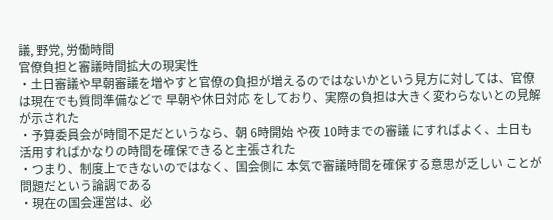議, 野党, 労働時間
官僚負担と審議時間拡大の現実性
・土日審議や早朝審議を増やすと官僚の負担が増えるのではないかという見方に対しては、官僚は現在でも質問準備などで 早朝や休日対応 をしており、実際の負担は大きく変わらないとの見解が示された
・予算委員会が時間不足だというなら、朝 6時開始 や夜 10時までの審議 にすればよく、土日も活用すればかなりの時間を確保できると主張された
・つまり、制度上できないのではなく、国会側に 本気で審議時間を確保する意思が乏しい ことが問題だという論調である
・現在の国会運営は、必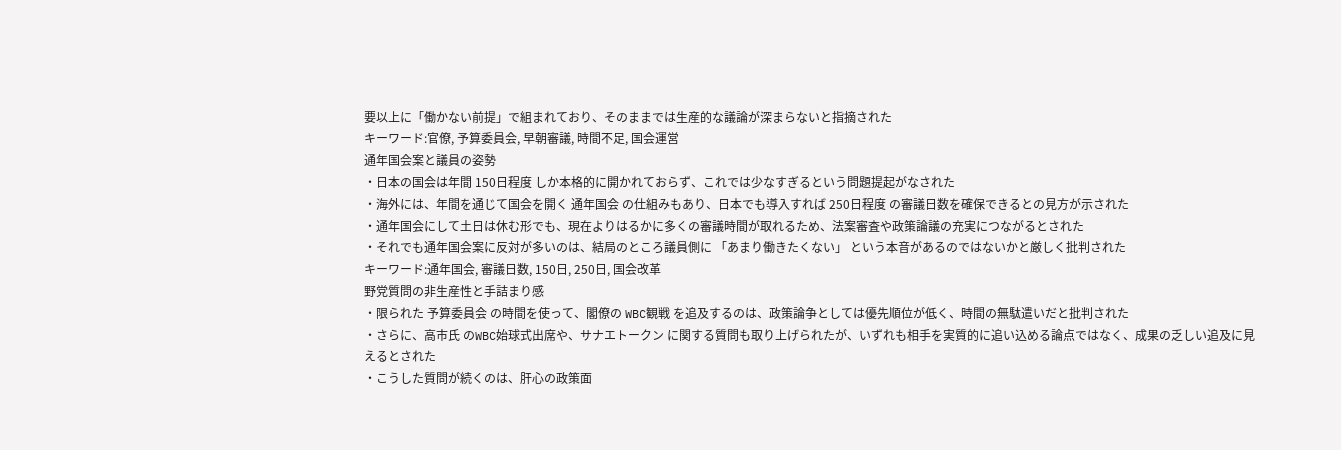要以上に「働かない前提」で組まれており、そのままでは生産的な議論が深まらないと指摘された
キーワード:官僚, 予算委員会, 早朝審議, 時間不足, 国会運営
通年国会案と議員の姿勢
・日本の国会は年間 150日程度 しか本格的に開かれておらず、これでは少なすぎるという問題提起がなされた
・海外には、年間を通じて国会を開く 通年国会 の仕組みもあり、日本でも導入すれば 250日程度 の審議日数を確保できるとの見方が示された
・通年国会にして土日は休む形でも、現在よりはるかに多くの審議時間が取れるため、法案審査や政策論議の充実につながるとされた
・それでも通年国会案に反対が多いのは、結局のところ議員側に 「あまり働きたくない」 という本音があるのではないかと厳しく批判された
キーワード:通年国会, 審議日数, 150日, 250日, 国会改革
野党質問の非生産性と手詰まり感
・限られた 予算委員会 の時間を使って、閣僚の WBC観戦 を追及するのは、政策論争としては優先順位が低く、時間の無駄遣いだと批判された
・さらに、高市氏 のWBC始球式出席や、サナエトークン に関する質問も取り上げられたが、いずれも相手を実質的に追い込める論点ではなく、成果の乏しい追及に見えるとされた
・こうした質問が続くのは、肝心の政策面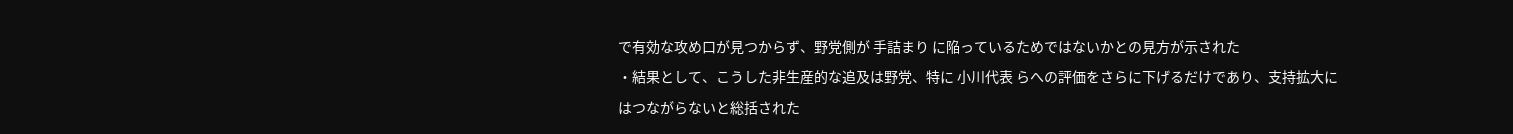で有効な攻め口が見つからず、野党側が 手詰まり に陥っているためではないかとの見方が示された
・結果として、こうした非生産的な追及は野党、特に 小川代表 らへの評価をさらに下げるだけであり、支持拡大にはつながらないと総括された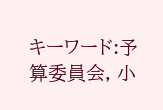キーワード:予算委員会, 小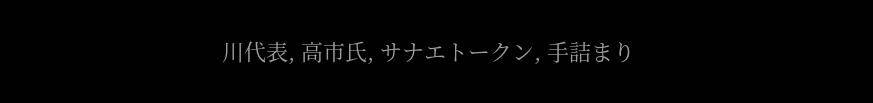川代表, 高市氏, サナエトークン, 手詰まり